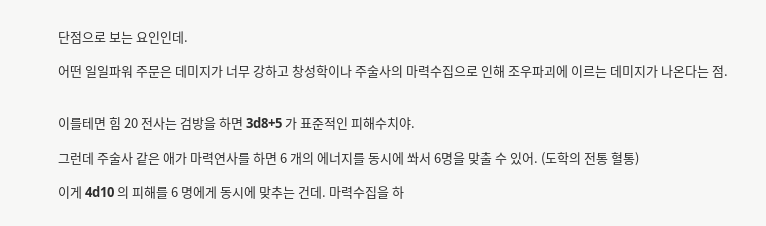단점으로 보는 요인인데.

어떤 일일파워 주문은 데미지가 너무 강하고 창성학이나 주술사의 마력수집으로 인해 조우파괴에 이르는 데미지가 나온다는 점.


이를테면 힘 20 전사는 검방을 하면 3d8+5 가 표준적인 피해수치야.

그런데 주술사 같은 애가 마력연사를 하면 6 개의 에너지를 동시에 쏴서 6명을 맞출 수 있어. (도학의 전통 혈통)

이게 4d10 의 피해를 6 명에게 동시에 맞추는 건데. 마력수집을 하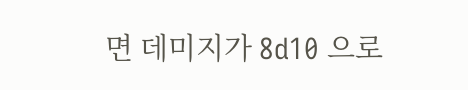면 데미지가 8d10 으로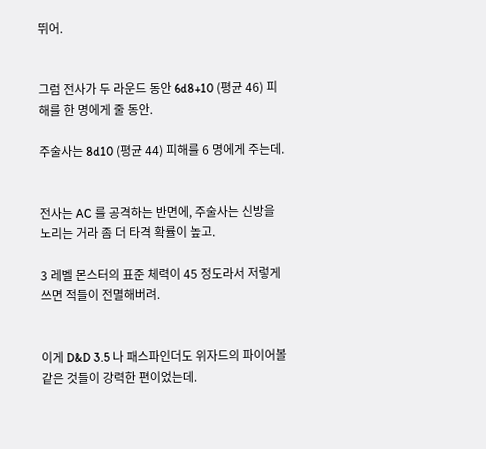뛰어.


그럼 전사가 두 라운드 동안 6d8+10 (평균 46) 피해를 한 명에게 줄 동안.

주술사는 8d10 (평균 44) 피해를 6 명에게 주는데.


전사는 AC 를 공격하는 반면에, 주술사는 신방을 노리는 거라 좀 더 타격 확률이 높고.

3 레벨 몬스터의 표준 체력이 45 정도라서 저렇게 쓰면 적들이 전멸해버려.


이게 D&D 3.5 나 패스파인더도 위자드의 파이어볼 같은 것들이 강력한 편이었는데.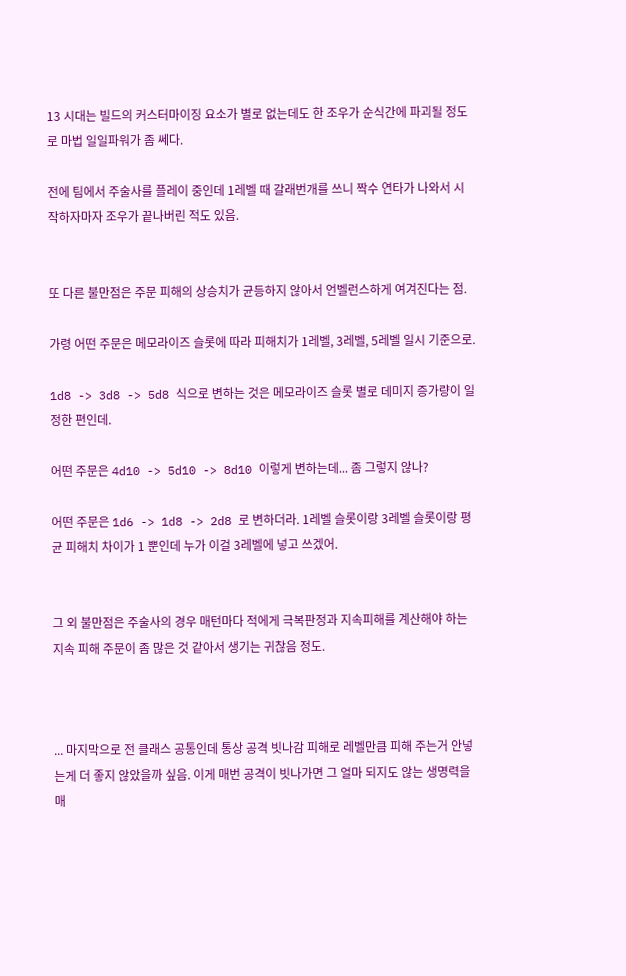13 시대는 빌드의 커스터마이징 요소가 별로 없는데도 한 조우가 순식간에 파괴될 정도로 마법 일일파워가 좀 쎄다.

전에 팀에서 주술사를 플레이 중인데 1레벨 때 갈래번개를 쓰니 짝수 연타가 나와서 시작하자마자 조우가 끝나버린 적도 있음.


또 다른 불만점은 주문 피해의 상승치가 균등하지 않아서 언벨런스하게 여겨진다는 점.

가령 어떤 주문은 메모라이즈 슬롯에 따라 피해치가 1레벨, 3레벨, 5레벨 일시 기준으로.

1d8 -> 3d8 -> 5d8 식으로 변하는 것은 메모라이즈 슬롯 별로 데미지 증가량이 일정한 편인데.

어떤 주문은 4d10 -> 5d10 -> 8d10 이렇게 변하는데... 좀 그렇지 않나?

어떤 주문은 1d6 -> 1d8 -> 2d8 로 변하더라. 1레벨 슬롯이랑 3레벨 슬롯이랑 평균 피해치 차이가 1 뿐인데 누가 이걸 3레벨에 넣고 쓰겠어.


그 외 불만점은 주술사의 경우 매턴마다 적에게 극복판정과 지속피해를 계산해야 하는 지속 피해 주문이 좀 많은 것 같아서 생기는 귀찮음 정도.



... 마지막으로 전 클래스 공통인데 통상 공격 빗나감 피해로 레벨만큼 피해 주는거 안넣는게 더 좋지 않았을까 싶음. 이게 매번 공격이 빗나가면 그 얼마 되지도 않는 생명력을 매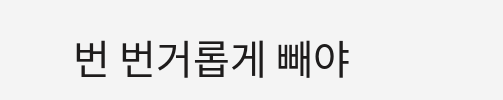번 번거롭게 빼야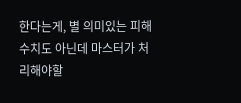한다는게, 별 의미있는 피해 수치도 아닌데 마스터가 처리해야할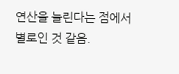연산을 늘린다는 점에서 별로인 것 같음.